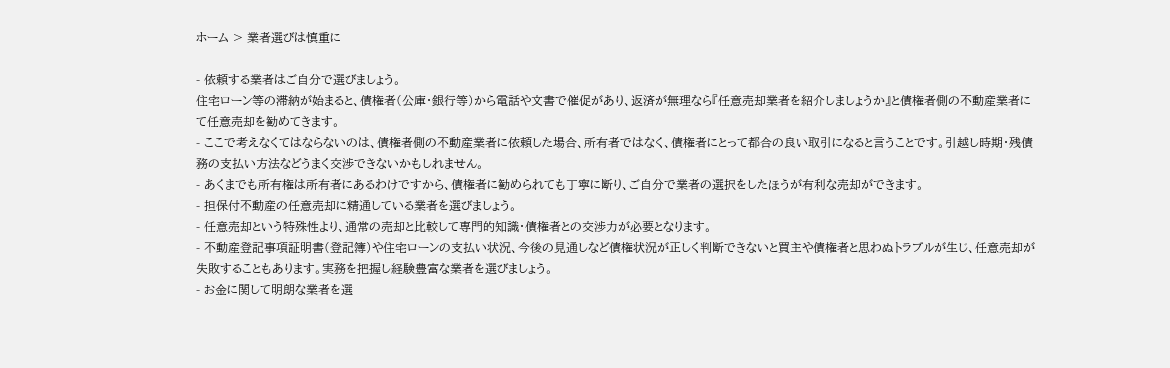ホーム > 業者選びは慎重に

- 依頼する業者はご自分で選びましょう。
住宅ローン等の滞納が始まると、債権者(公庫・銀行等)から電話や文書で催促があり、返済が無理なら『任意売却業者を紹介しましょうか』と債権者側の不動産業者にて任意売却を勧めてきます。
- ここで考えなくてはならないのは、債権者側の不動産業者に依頼した場合、所有者ではなく、債権者にとって都合の良い取引になると言うことです。引越し時期・残債務の支払い方法などうまく交渉できないかもしれません。
- あくまでも所有権は所有者にあるわけですから、債権者に勧められても丁寧に断り、ご自分で業者の選択をしたほうが有利な売却ができます。
- 担保付不動産の任意売却に精通している業者を選びましょう。
- 任意売却という特殊性より、通常の売却と比較して専門的知識・債権者との交渉力が必要となります。
- 不動産登記事項証明書(登記簿)や住宅ローンの支払い状況、今後の見通しなど債権状況が正しく判断できないと買主や債権者と思わぬトラブルが生じ、任意売却が失敗することもあります。実務を把握し経験豊富な業者を選びましょう。
- お金に関して明朗な業者を選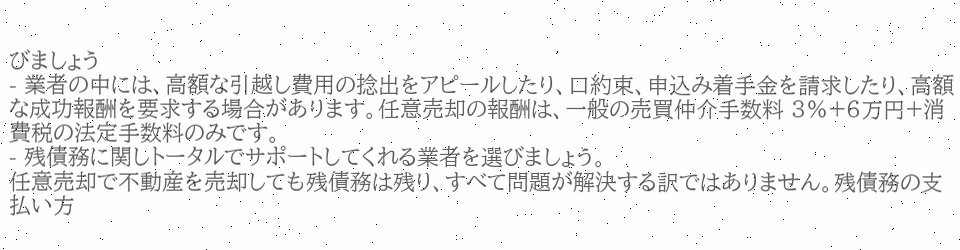びましょう
- 業者の中には、高額な引越し費用の捻出をアピールしたり、口約束、申込み着手金を請求したり、高額な成功報酬を要求する場合があります。任意売却の報酬は、一般の売買仲介手数料 3%+6万円+消費税の法定手数料のみです。
- 残債務に関しトータルでサポートしてくれる業者を選びましょう。
任意売却で不動産を売却しても残債務は残り、すべて問題が解決する訳ではありません。残債務の支払い方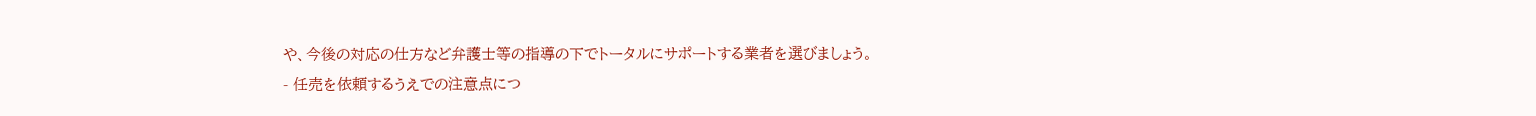や、今後の対応の仕方など弁護士等の指導の下でトータルにサポートする業者を選びましょう。
- 任売を依頼するうえでの注意点につ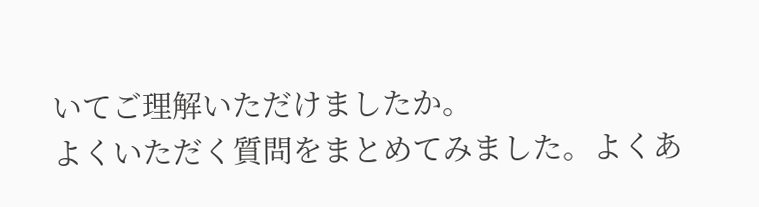いてご理解いただけましたか。
よくいただく質問をまとめてみました。よくあ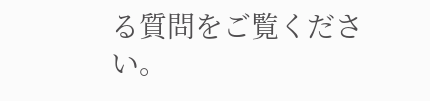る質問をご覧ください。